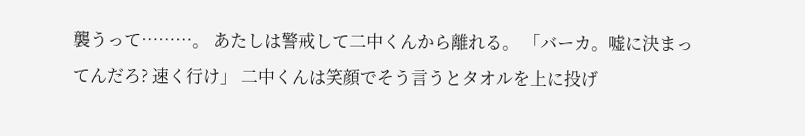襲うって………。 あたしは警戒して二中くんから離れる。 「バーカ。嘘に決まってんだろ? 速く行け」 二中くんは笑顔でそう言うとタオルを上に投げ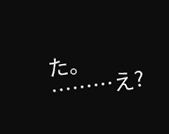た。 ………え?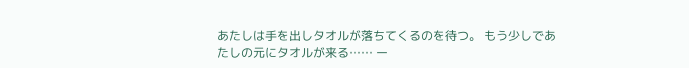あたしは手を出しタオルが落ちてくるのを待つ。 もう少しであたしの元にタオルが来る…… ー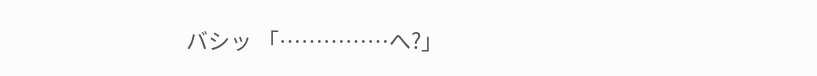バシッ 「……………へ?」